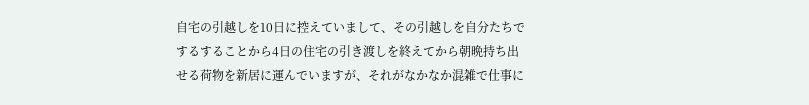自宅の引越しを10日に控えていまして、その引越しを自分たちでするすることから4日の住宅の引き渡しを終えてから朝晩持ち出せる荷物を新居に運んでいますが、それがなかなか混雑で仕事に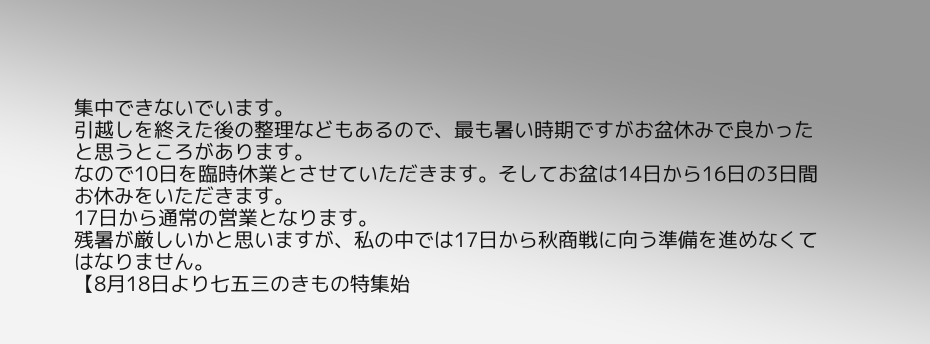集中できないでいます。
引越しを終えた後の整理などもあるので、最も暑い時期ですがお盆休みで良かったと思うところがあります。
なので10日を臨時休業とさせていただきます。そしてお盆は14日から16日の3日間お休みをいただきます。
17日から通常の営業となります。
残暑が厳しいかと思いますが、私の中では17日から秋商戦に向う準備を進めなくてはなりません。
【8月18日より七五三のきもの特集始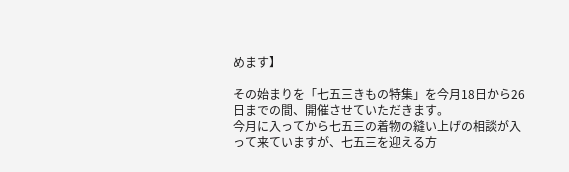めます】

その始まりを「七五三きもの特集」を今月18日から26日までの間、開催させていただきます。
今月に入ってから七五三の着物の縫い上げの相談が入って来ていますが、七五三を迎える方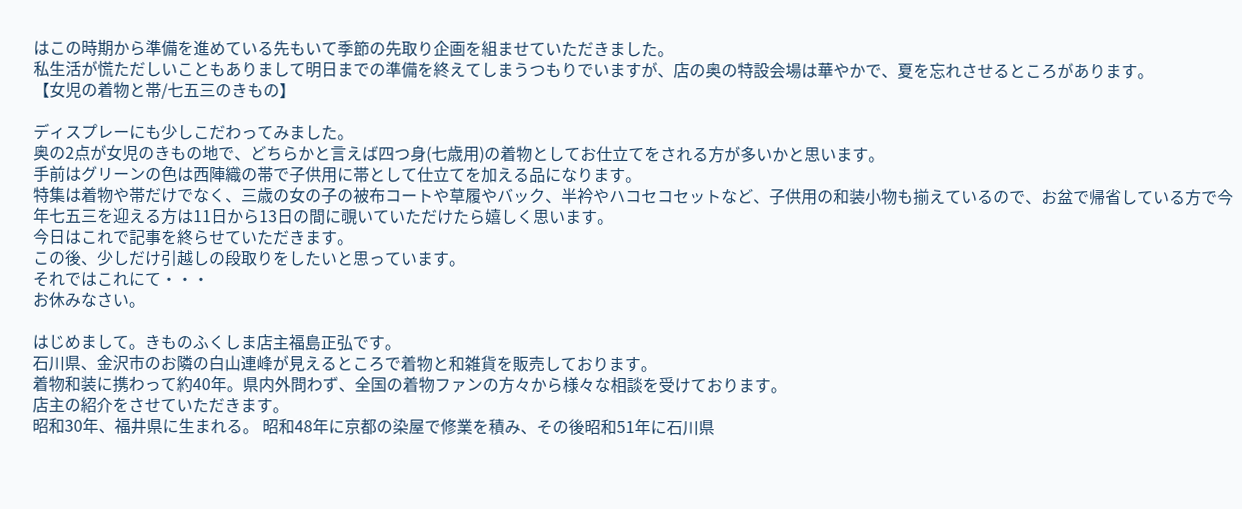はこの時期から準備を進めている先もいて季節の先取り企画を組ませていただきました。
私生活が慌ただしいこともありまして明日までの準備を終えてしまうつもりでいますが、店の奥の特設会場は華やかで、夏を忘れさせるところがあります。
【女児の着物と帯/七五三のきもの】

ディスプレーにも少しこだわってみました。
奥の2点が女児のきもの地で、どちらかと言えば四つ身(七歳用)の着物としてお仕立てをされる方が多いかと思います。
手前はグリーンの色は西陣織の帯で子供用に帯として仕立てを加える品になります。
特集は着物や帯だけでなく、三歳の女の子の被布コートや草履やバック、半衿やハコセコセットなど、子供用の和装小物も揃えているので、お盆で帰省している方で今年七五三を迎える方は11日から13日の間に覗いていただけたら嬉しく思います。
今日はこれで記事を終らせていただきます。
この後、少しだけ引越しの段取りをしたいと思っています。
それではこれにて・・・
お休みなさい。

はじめまして。きものふくしま店主福島正弘です。
石川県、金沢市のお隣の白山連峰が見えるところで着物と和雑貨を販売しております。
着物和装に携わって約40年。県内外問わず、全国の着物ファンの方々から様々な相談を受けております。
店主の紹介をさせていただきます。
昭和30年、福井県に生まれる。 昭和48年に京都の染屋で修業を積み、その後昭和51年に石川県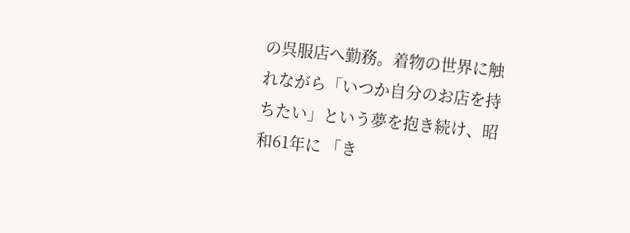の呉服店へ勤務。着物の世界に触れながら「いつか自分のお店を持ちたい」という夢を抱き続け、昭和61年に 「き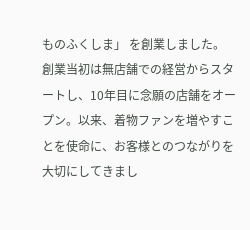ものふくしま」 を創業しました。
創業当初は無店舗での経営からスタートし、10年目に念願の店舗をオープン。以来、着物ファンを増やすことを使命に、お客様とのつながりを大切にしてきまし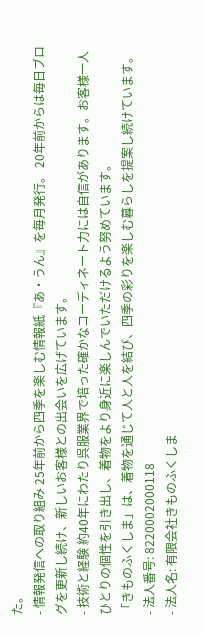た。
- 情報発信への取り組み 25年前から四季を楽しむ情報紙『あ・うん』を毎月発行。 20年前からは毎日ブログを更新し続け、新しいお客様との出会いを広げています。
- 技術と経験 約40年にわたり呉服業界で培った確かなコーディネート力には自信があります。お客様一人ひとりの個性を引き出し、着物をより身近に楽しんでいただけるよう努めています。
「きものふくしま」は、着物を通じて人と人を結び、四季の彩りを楽しむ暮らしを提案し続けています。
- 法人番号: 8220002000118
- 法人名: 有限会社きものふくしま